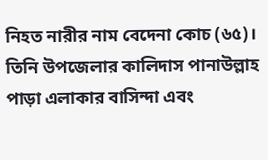নিহত নারীর নাম বেদেনা কোচ (৬৫)। তিনি উপজেলার কালিদাস পানাউল্লাহ পাড়া এলাকার বাসিন্দা এবং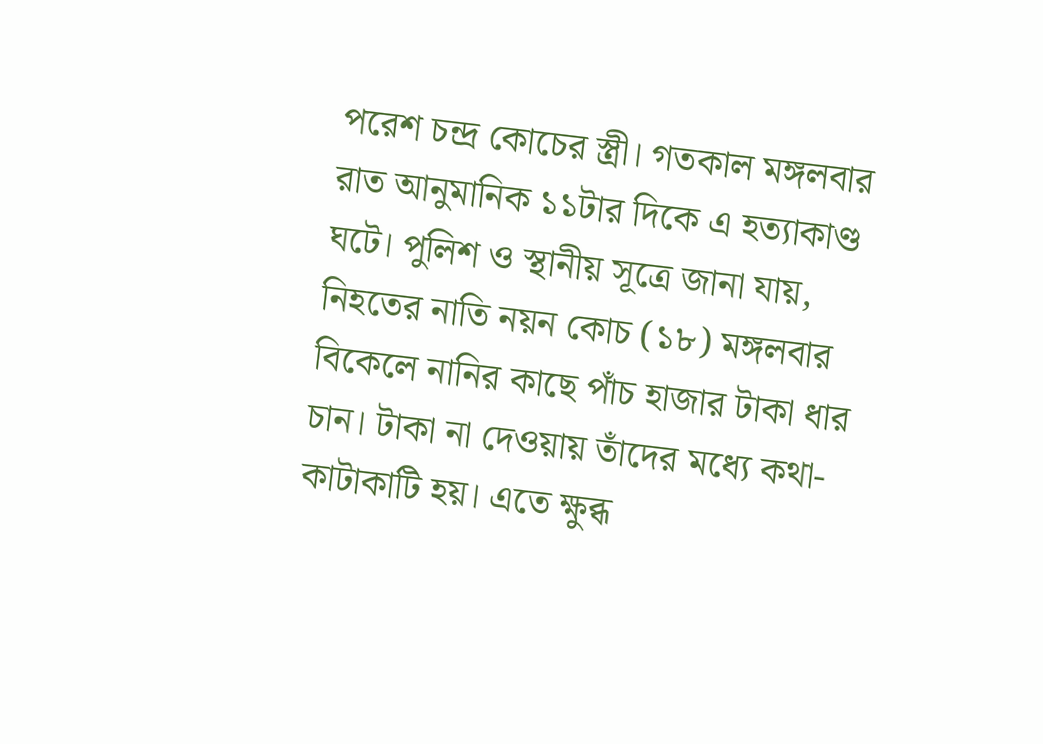পরেশ চন্দ্র কোচের স্ত্রী। গতকাল মঙ্গলবার রাত আনুমানিক ১১টার দিকে এ হত্যাকাণ্ড ঘটে। পুলিশ ও স্থানীয় সূত্রে জানা যায়, নিহতের নাতি নয়ন কোচ (১৮) মঙ্গলবার বিকেলে নানির কাছে পাঁচ হাজার টাকা ধার চান। টাকা না দেওয়ায় তাঁদের মধ্যে কথা-কাটাকাটি হয়। এতে ক্ষুব্ধ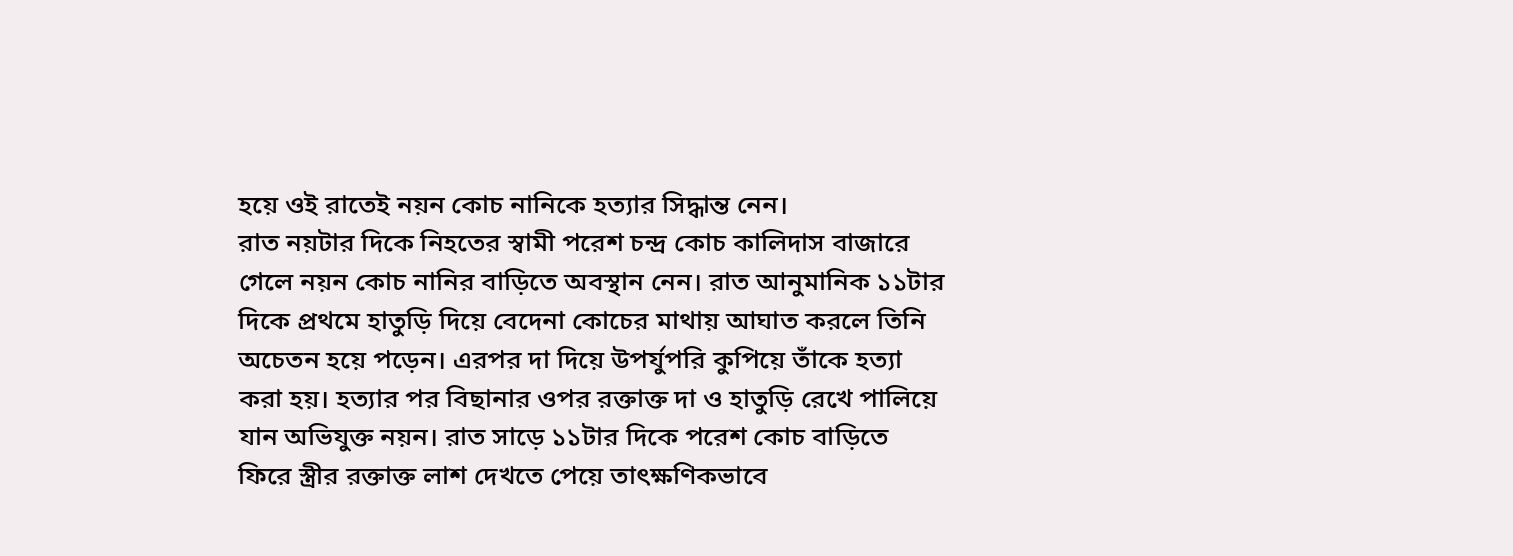হয়ে ওই রাতেই নয়ন কোচ নানিকে হত্যার সিদ্ধান্ত নেন।
রাত নয়টার দিকে নিহতের স্বামী পরেশ চন্দ্র কোচ কালিদাস বাজারে গেলে নয়ন কোচ নানির বাড়িতে অবস্থান নেন। রাত আনুমানিক ১১টার দিকে প্রথমে হাতুড়ি দিয়ে বেদেনা কোচের মাথায় আঘাত করলে তিনি অচেতন হয়ে পড়েন। এরপর দা দিয়ে উপর্যুপরি কুপিয়ে তাঁকে হত্যা করা হয়। হত্যার পর বিছানার ওপর রক্তাক্ত দা ও হাতুড়ি রেখে পালিয়ে যান অভিযুক্ত নয়ন। রাত সাড়ে ১১টার দিকে পরেশ কোচ বাড়িতে ফিরে স্ত্রীর রক্তাক্ত লাশ দেখতে পেয়ে তাৎক্ষণিকভাবে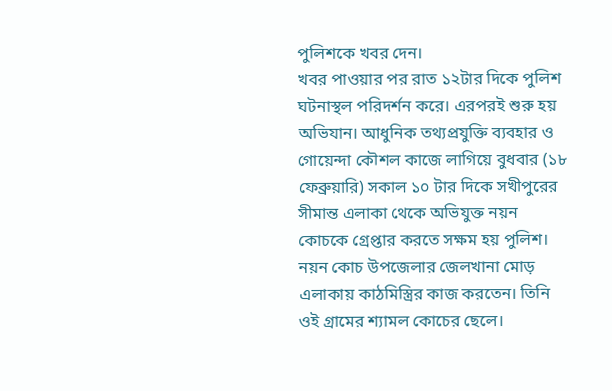পুলিশকে খবর দেন।
খবর পাওয়ার পর রাত ১২টার দিকে পুলিশ ঘটনাস্থল পরিদর্শন করে। এরপরই শুরু হয় অভিযান। আধুনিক তথ্যপ্রযুক্তি ব্যবহার ও গোয়েন্দা কৌশল কাজে লাগিয়ে বুধবার (১৮ ফেব্রুয়ারি) সকাল ১০ টার দিকে সখীপুরের সীমান্ত এলাকা থেকে অভিযুক্ত নয়ন কোচকে গ্রেপ্তার করতে সক্ষম হয় পুলিশ। নয়ন কোচ উপজেলার জেলখানা মোড় এলাকায় কাঠমিস্ত্রির কাজ করতেন। তিনি ওই গ্রামের শ্যামল কোচের ছেলে।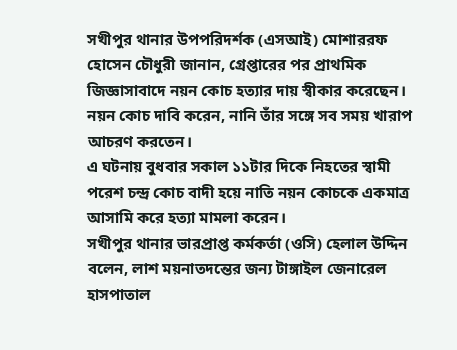সখীপুর থানার উপপরিদর্শক (এসআই) মোশাররফ হোসেন চৌধুরী জানান, গ্রেপ্তারের পর প্রাথমিক জিজ্ঞাসাবাদে নয়ন কোচ হত্যার দায় স্বীকার করেছেন। নয়ন কোচ দাবি করেন, নানি তাঁর সঙ্গে সব সময় খারাপ আচরণ করতেন।
এ ঘটনায় বুধবার সকাল ১১টার দিকে নিহতের স্বামী পরেশ চন্দ্র কোচ বাদী হয়ে নাতি নয়ন কোচকে একমাত্র আসামি করে হত্যা মামলা করেন।
সখীপুর থানার ভারপ্রাপ্ত কর্মকর্তা (ওসি) হেলাল উদ্দিন বলেন, লাশ ময়নাতদন্তের জন্য টাঙ্গাইল জেনারেল হাসপাতাল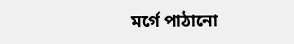মর্গে পাঠানো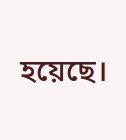হয়েছে।